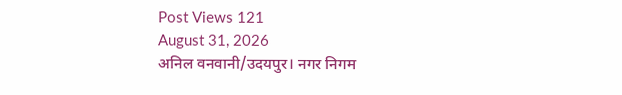Post Views 121
August 31, 2026
अनिल वनवानी/उदयपुर। नगर निगम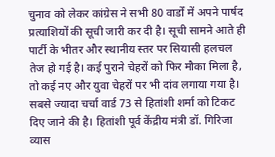चुनाव को लेकर कांग्रेस ने सभी 80 वार्डों में अपने पार्षद प्रत्याशियों की सूची जारी कर दी है। सूची सामने आते ही पार्टी के भीतर और स्थानीय स्तर पर सियासी हलचल तेज हो गई है। कई पुराने चेहरों को फिर मौका मिला है, तो कई नए और युवा चेहरों पर भी दांव लगाया गया है। सबसे ज्यादा चर्चा वार्ड 73 से हितांशी शर्मा को टिकट दिए जाने की है। हितांशी पूर्व केंद्रीय मंत्री डॉ. गिरिजा व्यास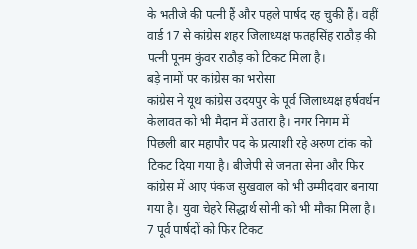के भतीजे की पत्नी हैं और पहले पार्षद रह चुकी हैं। वहीं वार्ड 17 से कांग्रेस शहर जिलाध्यक्ष फतहसिंह राठौड़ की पत्नी पूनम कुंवर राठौड़ को टिकट मिला है।
बड़े नामों पर कांग्रेस का भरोसा
कांग्रेस ने यूथ कांग्रेस उदयपुर के पूर्व जिलाध्यक्ष हर्षवर्धन केलावत को भी मैदान में उतारा है। नगर निगम में पिछली बार महापौर पद के प्रत्याशी रहे अरुण टांक को टिकट दिया गया है। बीजेपी से जनता सेना और फिर कांग्रेस में आए पंकज सुखवाल को भी उम्मीदवार बनाया गया है। युवा चेहरे सिद्धार्थ सोनी को भी मौका मिला है।
7 पूर्व पार्षदों को फिर टिकट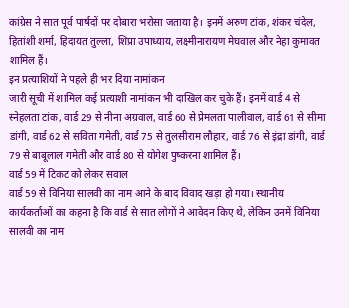कांग्रेस ने सात पूर्व पार्षदों पर दोबारा भरोसा जताया है। इनमें अरुण टांक, शंकर चंदेल, हितांशी शर्मा, हिदायत तुल्ला, शिप्रा उपाध्याय, लक्ष्मीनारायण मेघवाल और नेहा कुमावत शामिल हैं।
इन प्रत्याशियों ने पहले ही भर दिया नामांकन
जारी सूची में शामिल कई प्रत्याशी नामांकन भी दाखिल कर चुके हैं। इनमें वार्ड 4 से स्नेहलता टांक, वार्ड 29 से नीना अग्रवाल, वार्ड 60 से प्रेमलता पालीवाल, वार्ड 61 से सीमा डांगी, वार्ड 62 से सविता गमेती, वार्ड 75 से तुलसीराम लौहार, वार्ड 76 से इंद्रा डांगी, वार्ड 79 से बाबूलाल गमेती और वार्ड 80 से योगेश पुष्करना शामिल हैं।
वार्ड 59 में टिकट को लेकर सवाल
वार्ड 59 से विनिया सालवी का नाम आने के बाद विवाद खड़ा हो गया। स्थानीय कार्यकर्ताओं का कहना है कि वार्ड से सात लोगों ने आवेदन किए थे, लेकिन उनमें विनिया सालवी का नाम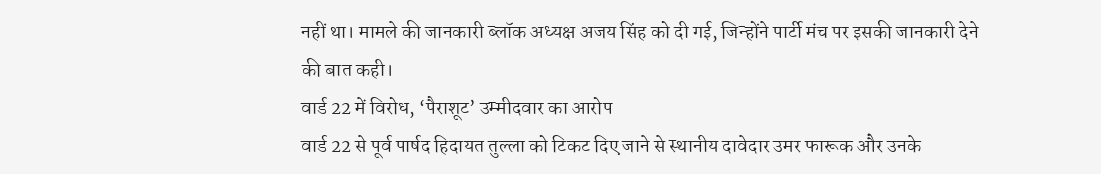नहीं था। मामले की जानकारी ब्लॉक अध्यक्ष अजय सिंह को दी गई, जिन्होंने पार्टी मंच पर इसकी जानकारी देने की बात कही।
वार्ड 22 में विरोध, ‘पैराशूट’ उम्मीदवार का आरोप
वार्ड 22 से पूर्व पार्षद हिदायत तुल्ला को टिकट दिए जाने से स्थानीय दावेदार उमर फारूक और उनके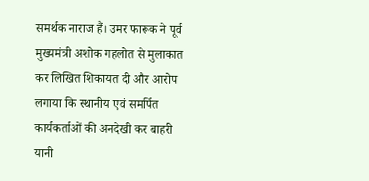समर्थक नाराज हैं। उमर फारूक ने पूर्व मुख्यमंत्री अशोक गहलोत से मुलाकात कर लिखित शिकायत दी और आरोप लगाया कि स्थानीय एवं समर्पित कार्यकर्ताओं की अनदेखी कर बाहरी यानी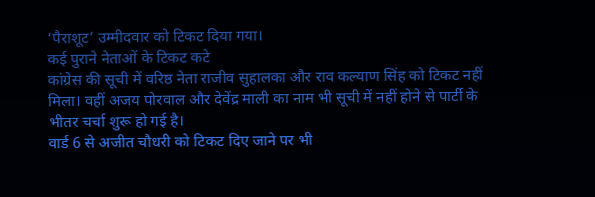‘पैराशूट’ उम्मीदवार को टिकट दिया गया।
कई पुराने नेताओं के टिकट कटे
कांग्रेस की सूची में वरिष्ठ नेता राजीव सुहालका और राव कल्याण सिंह को टिकट नहीं मिला। वहीं अजय पोरवाल और देवेंद्र माली का नाम भी सूची में नहीं होने से पार्टी के भीतर चर्चा शुरू हो गई है।
वार्ड 6 से अजीत चौधरी को टिकट दिए जाने पर भी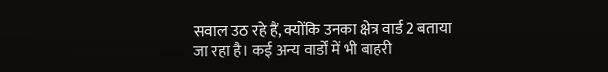सवाल उठ रहे हैं, क्योंकि उनका क्षेत्र वार्ड 2 बताया जा रहा है। कई अन्य वार्डों में भी बाहरी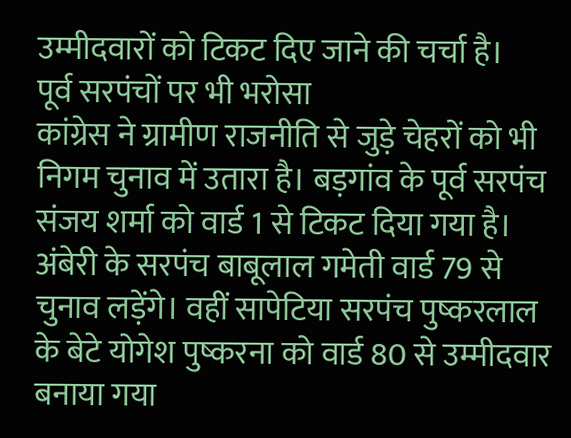उम्मीदवारों को टिकट दिए जाने की चर्चा है।
पूर्व सरपंचों पर भी भरोसा
कांग्रेस ने ग्रामीण राजनीति से जुड़े चेहरों को भी निगम चुनाव में उतारा है। बड़गांव के पूर्व सरपंच संजय शर्मा को वार्ड 1 से टिकट दिया गया है। अंबेरी के सरपंच बाबूलाल गमेती वार्ड 79 से चुनाव लड़ेंगे। वहीं सापेटिया सरपंच पुष्करलाल के बेटे योगेश पुष्करना को वार्ड 80 से उम्मीदवार बनाया गया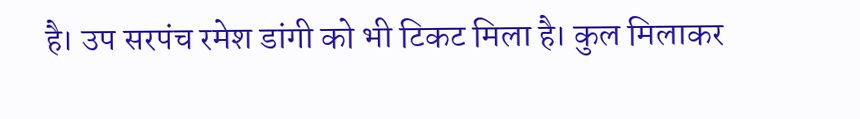है। उप सरपंच रमेश डांगी को भी टिकट मिला है। कुल मिलाकर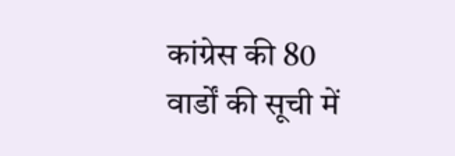कांग्रेस की 80 वार्डों की सूची में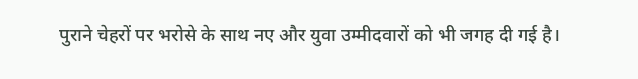पुराने चेहरों पर भरोसे के साथ नए और युवा उम्मीदवारों को भी जगह दी गई है।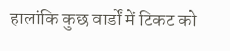हालांकि कुछ वार्डों में टिकट को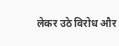लेकर उठे विरोध और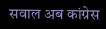सवाल अब कांग्रेस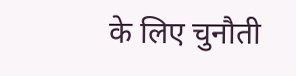के लिए चुनौती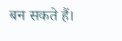बन सकते हैं।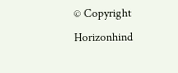© Copyright Horizonhind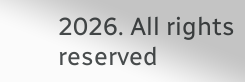2026. All rights reserved